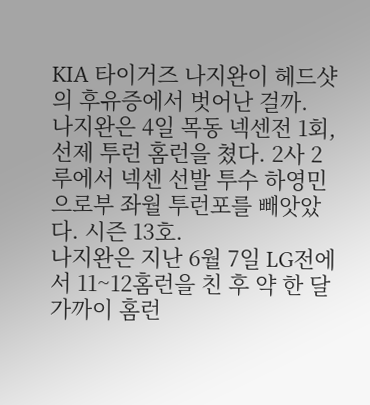KIA 타이거즈 나지완이 헤드샷의 후유증에서 벗어난 걸까.
나지완은 4일 목동 넥센전 1회, 선제 투런 홈런을 쳤다. 2사 2루에서 넥센 선발 투수 하영민으로부 좌월 투런포를 빼앗았다. 시즌 13호.
나지완은 지난 6월 7일 LG전에서 11~12홈런을 친 후 약 한 달 가까이 홈런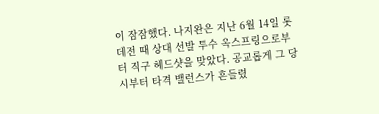이 잠잠했다. 나지완은 지난 6월 14일 롯데전 때 상대 선발 투수 옥스프링으로부터 직구 헤드샷을 맞았다. 공교롭게 그 당시부터 타격 밸런스가 흔들렸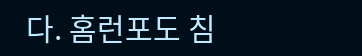다. 홈런포도 침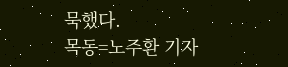묵했다.
목동=노주환 기자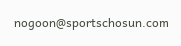nogoon@sportschosun.com